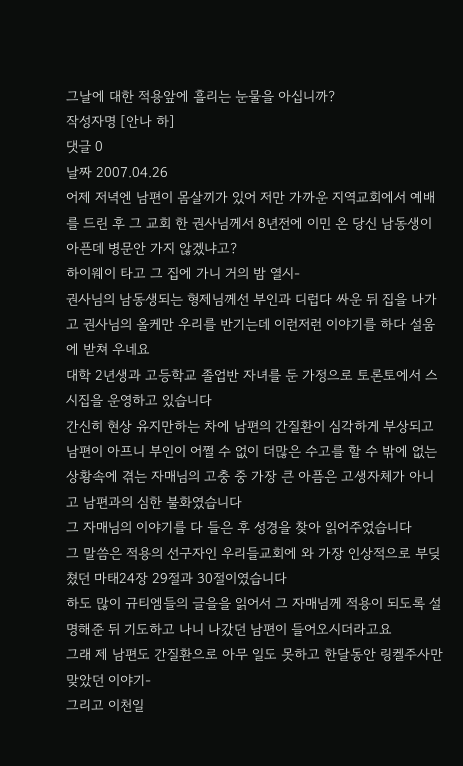그날에 대한 적용앞에 흘리는 눈물을 아십니까?
작성자명 [안나 하]
댓글 0
날짜 2007.04.26
어제 저녁엔 남편이 몸살끼가 있어 저만 가까운 지역교회에서 예배를 드린 후 그 교회 한 권사님께서 8년전에 이민 온 당신 남동생이 아픈데 병문안 가지 않겠냐고?
하이웨이 타고 그 집에 가니 거의 밤 열시-
권사님의 남동생되는 형제님께선 부인과 디럽다 싸운 뒤 집을 나가고 권사님의 올케만 우리를 반기는데 이런저런 이야기를 하다 설움에 받쳐 우네요
대학 2년생과 고등학교 졸업반 자녀를 둔 가정으로 토론토에서 스시집을 운영하고 있습니다
간신히 현상 유지만하는 차에 남편의 간질환이 심각하게 부상되고 남편이 아프니 부인이 어쩔 수 없이 더많은 수고를 할 수 밖에 없는 상황속에 겪는 자매님의 고충 중 가장 큰 아픔은 고생자체가 아니고 남편과의 심한 불화였습니다
그 자매님의 이야기를 다 들은 후 성경을 찾아 읽어주었습니다
그 말씀은 적용의 선구자인 우리들교회에 와 가장 인상적으로 부딪쳤던 마태24장 29절과 30절이였습니다
하도 많이 규티엠들의 글을을 읽어서 그 자매님께 적용이 되도록 설명해준 뒤 기도하고 나니 나갔던 남편이 들어오시더라고요
그래 제 남편도 간질환으로 아무 일도 못하고 한달동안 링켈주사만 맞았던 이야기-
그리고 이천일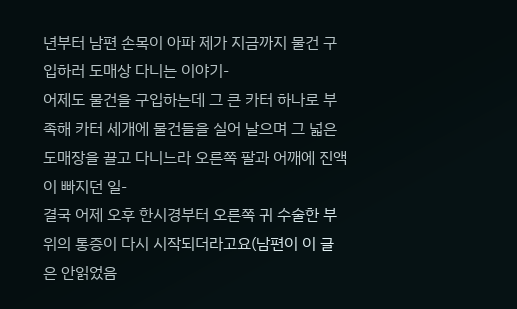년부터 남편 손목이 아파 제가 지금까지 물건 구입하러 도매상 다니는 이야기-
어제도 물건을 구입하는데 그 큰 카터 하나로 부족해 카터 세개에 물건들을 실어 날으며 그 넓은 도매장을 끌고 다니느라 오른쪽 팔과 어깨에 진액이 빠지던 일-
결국 어제 오후 한시경부터 오른쪽 귀 수술한 부위의 통증이 다시 시작되더라고요(남편이 이 글은 안읽었음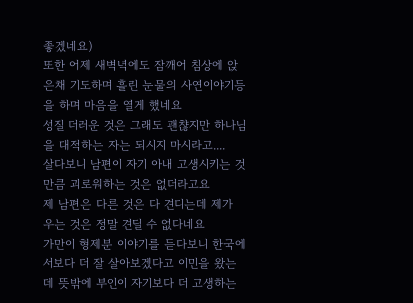좋겠네요)
또한 어제 새벽녁에도 잠깨어 침상에 앉은채 기도하며 흘린 눈물의 사연이야기등을 하며 마음을 열게 했네요
성질 더러운 것은 그래도 괜챦지만 하나님을 대적하는 자는 되시지 마시라고....
살다보니 남편이 자기 아내 고생시키는 것만큼 괴로워하는 것은 없더라고요
제 남편은 다른 것은 다 견디는데 제가 우는 것은 정말 견딜 수 없다네요
가만이 형제분 이야기를 듣다보니 한국에서보다 더 잘 살아보겠다고 이민을 왔는데 뜻밖에 부인이 자기보다 더 고생하는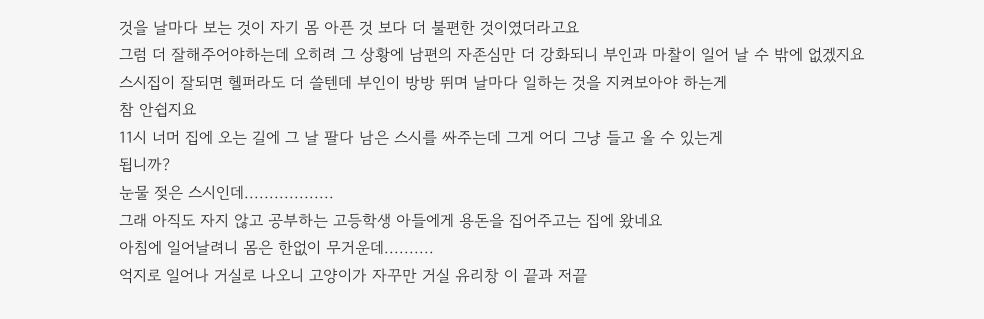것을 날마다 보는 것이 자기 몸 아픈 것 보다 더 불편한 것이였더라고요
그럼 더 잘해주어야하는데 오히려 그 상황에 남편의 자존심만 더 강화되니 부인과 마찰이 일어 날 수 밖에 없겠지요
스시집이 잘되면 헬퍼라도 더 쓸텐데 부인이 방방 뛰며 날마다 일하는 것을 지켜보아야 하는게
참 안쉽지요
11시 너머 집에 오는 길에 그 날 팔다 남은 스시를 싸주는데 그게 어디 그냥 들고 올 수 있는게
됩니까?
눈물 젖은 스시인데..................
그래 아직도 자지 않고 공부하는 고등학생 아들에게 용돈을 집어주고는 집에 왔네요
아침에 일어날려니 몸은 한없이 무거운데..........
억지로 일어나 거실로 나오니 고양이가 자꾸만 거실 유리창 이 끝과 저끝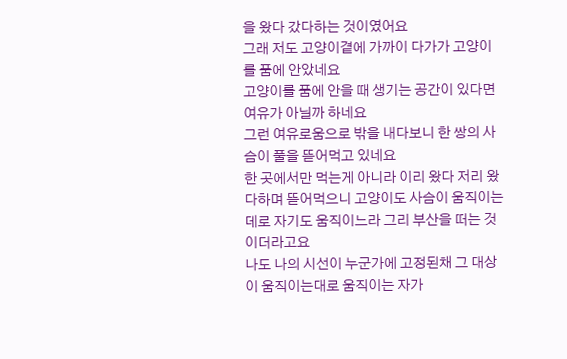을 왔다 갔다하는 것이였어요
그래 저도 고양이곁에 가까이 다가가 고양이를 품에 안았네요
고양이를 품에 안을 때 생기는 공간이 있다면 여유가 아닐까 하네요
그런 여유로움으로 밖을 내다보니 한 쌍의 사슴이 풀을 뜯어먹고 있네요
한 곳에서만 먹는게 아니라 이리 왔다 저리 왔다하며 뜯어먹으니 고양이도 사슴이 움직이는데로 자기도 움직이느라 그리 부산을 떠는 것이더라고요
나도 나의 시선이 누군가에 고정된채 그 대상이 움직이는대로 움직이는 자가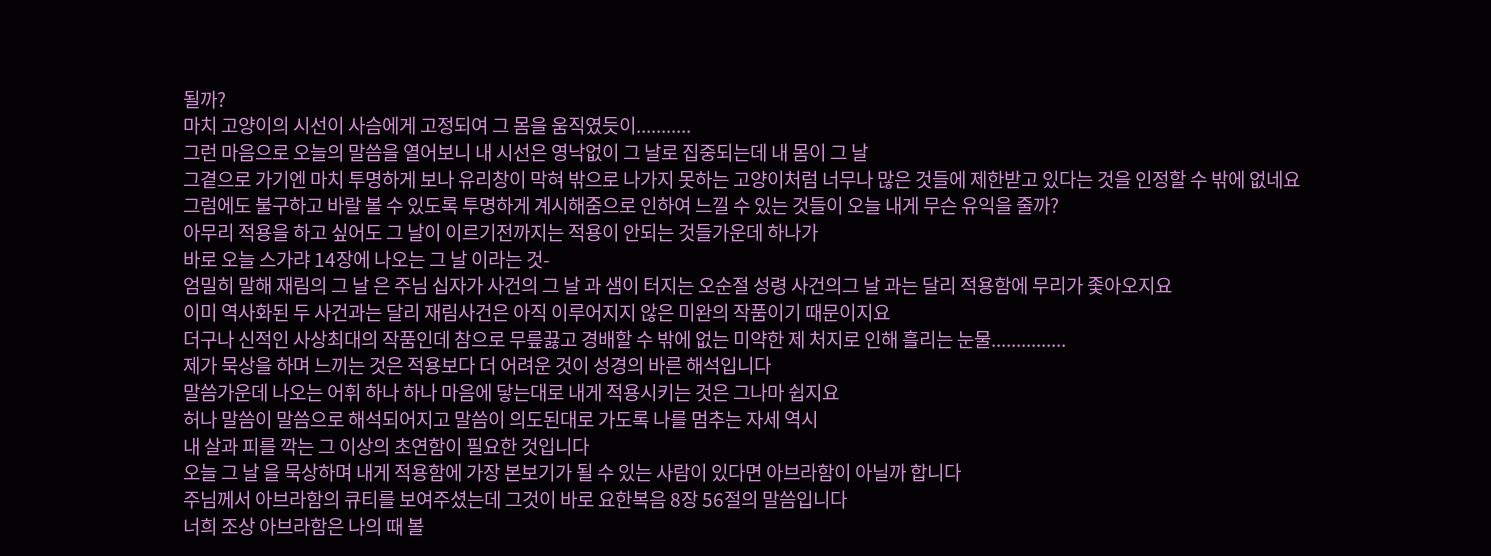될까?
마치 고양이의 시선이 사슴에게 고정되여 그 몸을 움직였듯이...........
그런 마음으로 오늘의 말씀을 열어보니 내 시선은 영낙없이 그 날로 집중되는데 내 몸이 그 날
그곁으로 가기엔 마치 투명하게 보나 유리창이 막혀 밖으로 나가지 못하는 고양이처럼 너무나 많은 것들에 제한받고 있다는 것을 인정할 수 밖에 없네요
그럼에도 불구하고 바랄 볼 수 있도록 투명하게 계시해줌으로 인하여 느낄 수 있는 것들이 오늘 내게 무슨 유익을 줄까?
아무리 적용을 하고 싶어도 그 날이 이르기전까지는 적용이 안되는 것들가운데 하나가
바로 오늘 스가랴 14장에 나오는 그 날 이라는 것-
엄밀히 말해 재림의 그 날 은 주님 십자가 사건의 그 날 과 샘이 터지는 오순절 성령 사건의그 날 과는 달리 적용함에 무리가 좇아오지요
이미 역사화된 두 사건과는 달리 재림사건은 아직 이루어지지 않은 미완의 작품이기 때문이지요
더구나 신적인 사상최대의 작품인데 참으로 무릎끓고 경배할 수 밖에 없는 미약한 제 처지로 인해 흘리는 눈물...............
제가 묵상을 하며 느끼는 것은 적용보다 더 어려운 것이 성경의 바른 해석입니다
말씀가운데 나오는 어휘 하나 하나 마음에 닿는대로 내게 적용시키는 것은 그나마 쉽지요
허나 말씀이 말씀으로 해석되어지고 말씀이 의도된대로 가도록 나를 멈추는 자세 역시
내 살과 피를 깍는 그 이상의 초연함이 필요한 것입니다
오늘 그 날 을 묵상하며 내게 적용함에 가장 본보기가 될 수 있는 사람이 있다면 아브라함이 아닐까 합니다
주님께서 아브라함의 큐티를 보여주셨는데 그것이 바로 요한복음 8장 56절의 말씀입니다
너희 조상 아브라함은 나의 때 볼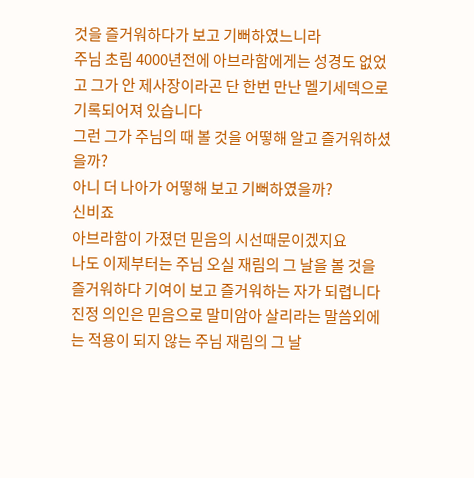것을 즐거워하다가 보고 기뻐하였느니라
주님 초림 4000년전에 아브라함에게는 성경도 없었고 그가 안 제사장이라곤 단 한번 만난 멜기세덱으로 기록되어져 있습니다
그런 그가 주님의 때 볼 것을 어떻해 알고 즐거워하셨을까?
아니 더 나아가 어떻해 보고 기뻐하였을까?
신비죠
아브라함이 가졌던 믿음의 시선때문이겠지요
나도 이제부터는 주님 오실 재림의 그 날을 볼 것을 즐거워하다 기여이 보고 즐거워하는 자가 되렵니다
진정 의인은 믿음으로 말미암아 살리라는 말씀외에는 적용이 되지 않는 주님 재림의 그 날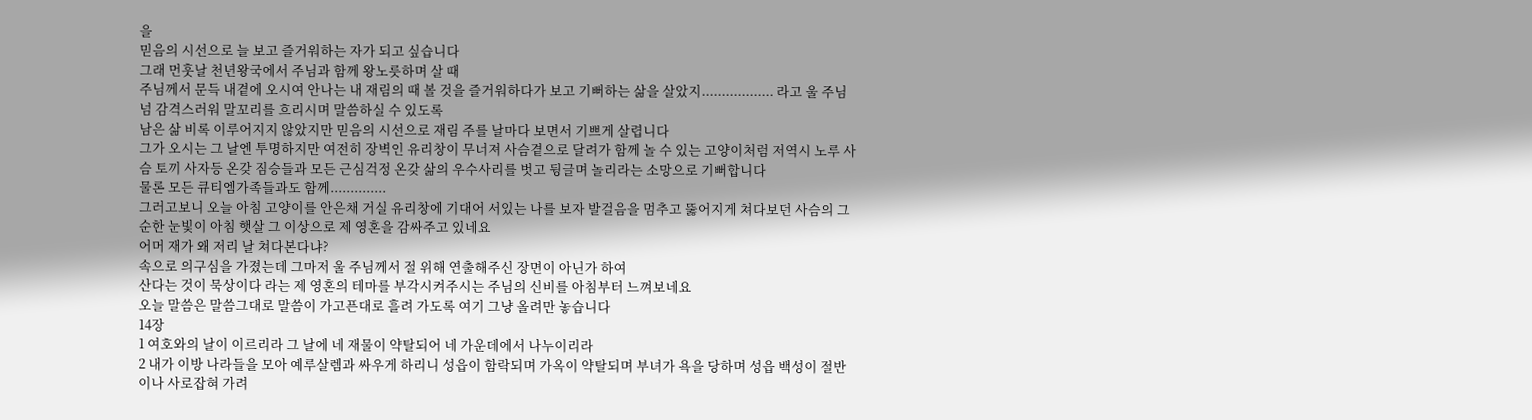을
믿음의 시선으로 늘 보고 즐거워하는 자가 되고 싶습니다
그래 먼훗날 천년왕국에서 주님과 함께 왕노릇하며 살 때
주님께서 문득 내곁에 오시여 안나는 내 재림의 때 볼 것을 즐거워하다가 보고 기뻐하는 삶을 살았지.................. 라고 울 주님 넘 감격스러워 말꼬리를 흐리시며 말씀하실 수 있도록
남은 삶 비록 이루어지지 않았지만 믿음의 시선으로 재림 주를 날마다 보면서 기쁘게 살렵니다
그가 오시는 그 날엔 투명하지만 여전히 장벽인 유리창이 무너져 사슴곁으로 달려가 함께 놀 수 있는 고양이처럼 저역시 노루 사슴 토끼 사자등 온갖 짐승들과 모든 근심걱정 온갖 삶의 우수사리를 벗고 뒹글며 놀리라는 소망으로 기뻐합니다
물론 모든 큐티엠가족들과도 함께..............
그러고보니 오늘 아침 고양이를 안은채 거실 유리창에 기대어 서있는 나를 보자 발걸음을 멈추고 뚫어지게 쳐다보던 사슴의 그 순한 눈빛이 아침 햇살 그 이상으로 제 영혼을 감싸주고 있네요
어머 재가 왜 저리 날 쳐다본다냐?
속으로 의구심을 가졌는데 그마저 울 주님께서 절 위해 연출해주신 장면이 아닌가 하여
산다는 것이 묵상이다 라는 제 영혼의 테마를 부각시켜주시는 주님의 신비를 아침부터 느껴보네요
오늘 말씀은 말씀그대로 말씀이 가고픈대로 흘려 가도록 여기 그냥 올려만 놓습니다
14장
1 여호와의 날이 이르리라 그 날에 네 재물이 약탈되어 네 가운데에서 나누이리라
2 내가 이방 나라들을 모아 예루살렘과 싸우게 하리니 성읍이 함락되며 가옥이 약탈되며 부녀가 욕을 당하며 성읍 백성이 절반이나 사로잡혀 가려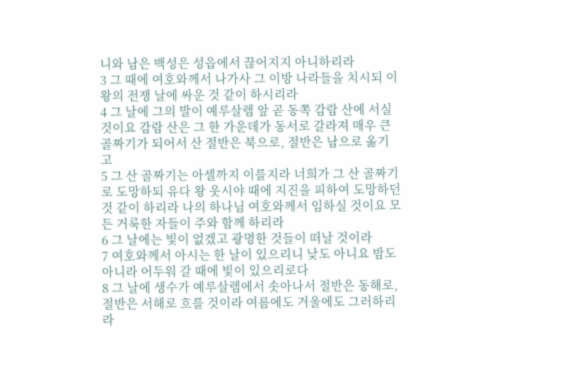니와 남은 백성은 성읍에서 끊어지지 아니하리라
3 그 때에 여호와께서 나가사 그 이방 나라들을 치시되 이왕의 전쟁 날에 싸운 것 같이 하시리라
4 그 날에 그의 발이 예루살렘 앞 곧 동쪽 감람 산에 서실 것이요 감람 산은 그 한 가운데가 동서로 갈라져 매우 큰 골짜기가 되어서 산 절반은 북으로, 절반은 남으로 옮기고
5 그 산 골짜기는 아셀까지 이를지라 너희가 그 산 골짜기로 도망하되 유다 왕 웃시야 때에 지진을 피하여 도망하던 것 같이 하리라 나의 하나님 여호와께서 임하실 것이요 모든 거룩한 자들이 주와 함께 하리라
6 그 날에는 빛이 없겠고 광명한 것들이 떠날 것이라
7 여호와께서 아시는 한 날이 있으리니 낮도 아니요 밤도 아니라 어두워 갈 때에 빛이 있으리로다
8 그 날에 생수가 예루살렘에서 솟아나서 절반은 동해로, 절반은 서해로 흐를 것이라 여름에도 겨울에도 그러하리라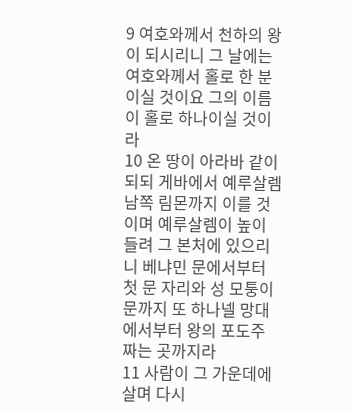9 여호와께서 천하의 왕이 되시리니 그 날에는 여호와께서 홀로 한 분이실 것이요 그의 이름이 홀로 하나이실 것이라
10 온 땅이 아라바 같이 되되 게바에서 예루살렘 남쪽 림몬까지 이를 것이며 예루살렘이 높이 들려 그 본처에 있으리니 베냐민 문에서부터 첫 문 자리와 성 모퉁이 문까지 또 하나넬 망대에서부터 왕의 포도주 짜는 곳까지라
11 사람이 그 가운데에 살며 다시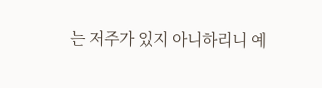는 저주가 있지 아니하리니 예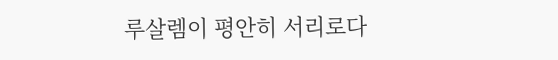루살렘이 평안히 서리로다